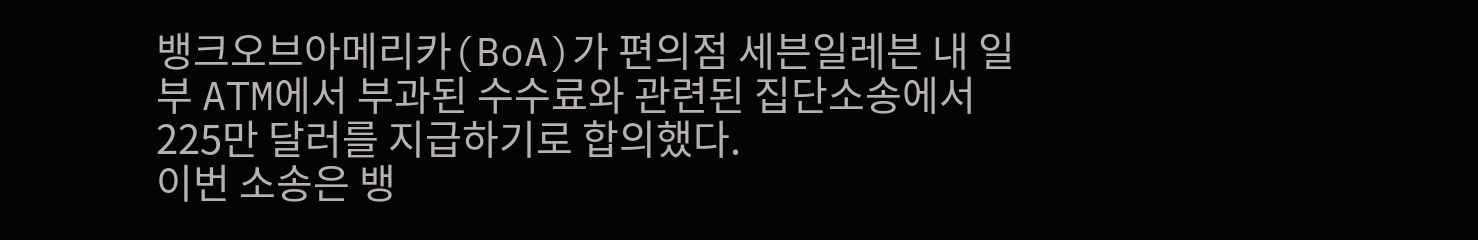뱅크오브아메리카(BoA)가 편의점 세븐일레븐 내 일부 ATM에서 부과된 수수료와 관련된 집단소송에서 225만 달러를 지급하기로 합의했다.
이번 소송은 뱅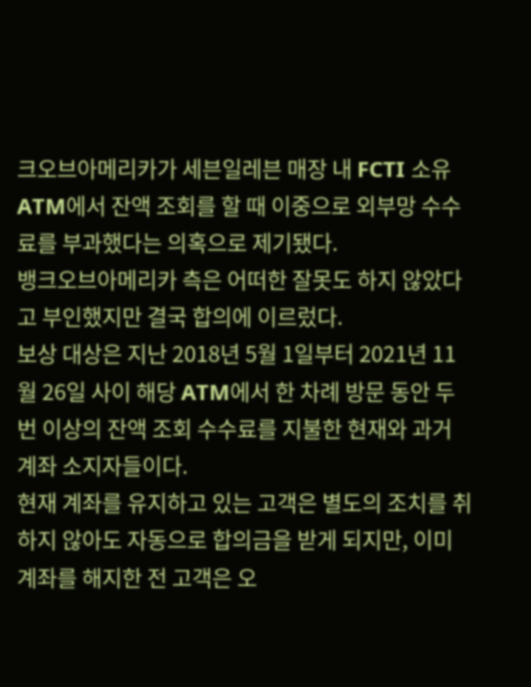크오브아메리카가 세븐일레븐 매장 내 FCTI 소유 ATM에서 잔액 조회를 할 때 이중으로 외부망 수수료를 부과했다는 의혹으로 제기됐다.
뱅크오브아메리카 측은 어떠한 잘못도 하지 않았다고 부인했지만 결국 합의에 이르렀다.
보상 대상은 지난 2018년 5월 1일부터 2021년 11월 26일 사이 해당 ATM에서 한 차례 방문 동안 두 번 이상의 잔액 조회 수수료를 지불한 현재와 과거 계좌 소지자들이다.
현재 계좌를 유지하고 있는 고객은 별도의 조치를 취하지 않아도 자동으로 합의금을 받게 되지만, 이미 계좌를 해지한 전 고객은 오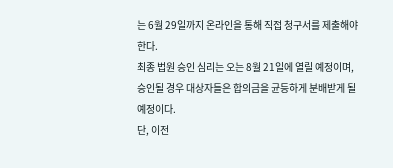는 6월 29일까지 온라인을 통해 직접 청구서를 제출해야 한다.
최종 법원 승인 심리는 오는 8월 21일에 열릴 예정이며, 승인될 경우 대상자들은 합의금을 균등하게 분배받게 될 예정이다.
단, 이전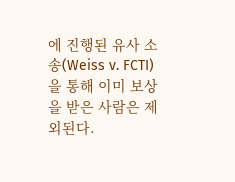에 진행된 유사 소송(Weiss v. FCTI)을 통해 이미 보상을 받은 사람은 제외된다.